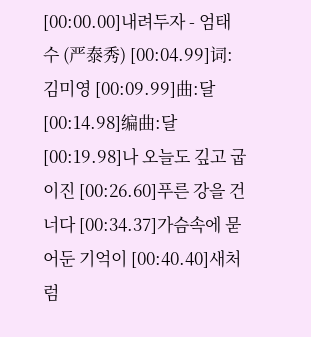[00:00.00]내려두자 - 엄태수 (严泰秀) [00:04.99]词:김미영 [00:09.99]曲:달 [00:14.98]编曲:달 [00:19.98]나 오늘도 깊고 굽이진 [00:26.60]푸른 강을 건너다 [00:34.37]가슴속에 묻어둔 기억이 [00:40.40]새처럼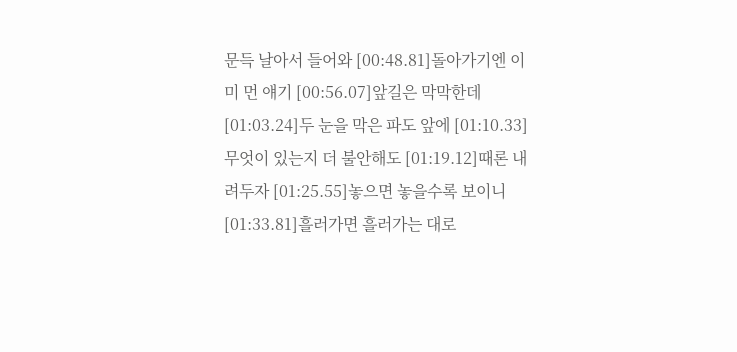문득 날아서 들어와 [00:48.81]돌아가기엔 이미 먼 얘기 [00:56.07]앞길은 막막한데 [01:03.24]두 눈을 막은 파도 앞에 [01:10.33]무엇이 있는지 더 불안해도 [01:19.12]때론 내려두자 [01:25.55]놓으면 놓을수록 보이니 [01:33.81]흘러가면 흘러가는 대로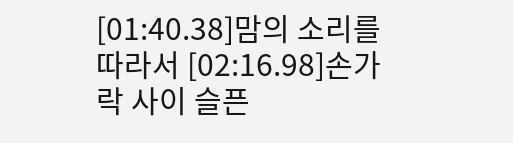[01:40.38]맘의 소리를 따라서 [02:16.98]손가락 사이 슬픈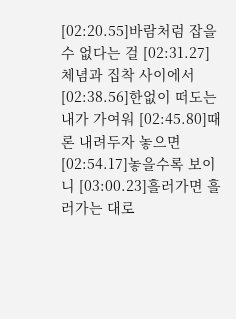[02:20.55]바람처럼 잡을 수 없다는 걸 [02:31.27]체념과 집착 사이에서 [02:38.56]한없이 떠도는 내가 가여워 [02:45.80]때론 내려두자 놓으면 [02:54.17]놓을수록 보이니 [03:00.23]흘러가면 흘러가는 대로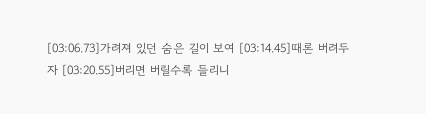[03:06.73]가려져 있던 숨은 길이 보여 [03:14.45]때론 버려두자 [03:20.55]버리면 버릴수록 들리니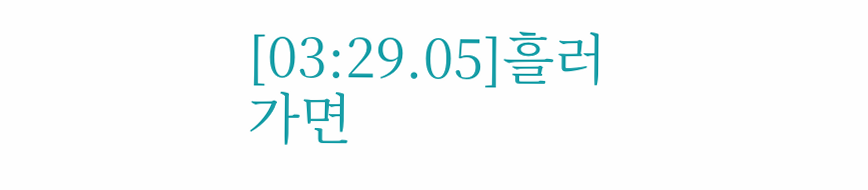[03:29.05]흘러가면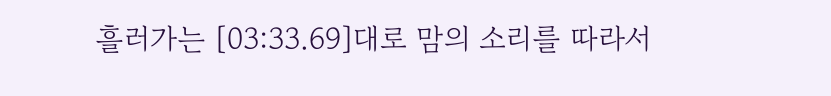흘러가는 [03:33.69]대로 맘의 소리를 따라서